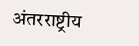अंतरराष्ट्रीय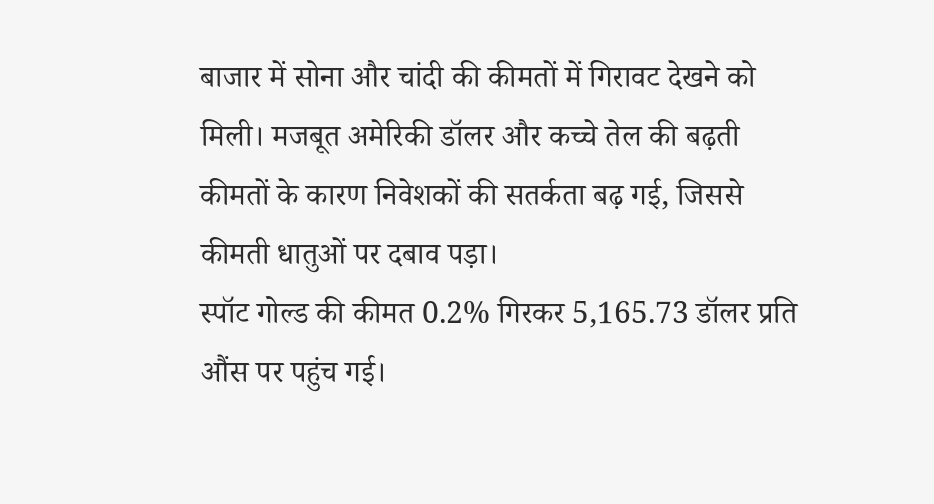बाजार में सोना और चांदी की कीमतों में गिरावट देखने को मिली। मजबूत अमेरिकी डॉलर और कच्चे तेल की बढ़ती कीमतों के कारण निवेशकों की सतर्कता बढ़ गई, जिससे कीमती धातुओं पर दबाव पड़ा।
स्पॉट गोल्ड की कीमत 0.2% गिरकर 5,165.73 डॉलर प्रति औंस पर पहुंच गई।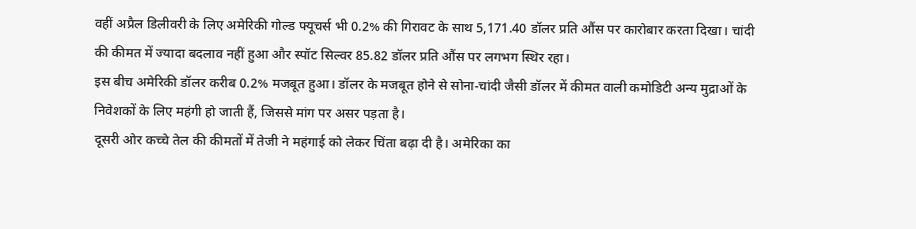वहीं अप्रैल डिलीवरी के लिए अमेरिकी गोल्ड फ्यूचर्स भी 0.2% की गिरावट के साथ 5,171.40 डॉलर प्रति औंस पर कारोबार करता दिखा। चांदी की कीमत में ज्यादा बदलाव नहीं हुआ और स्पॉट सिल्वर 85.82 डॉलर प्रति औंस पर लगभग स्थिर रहा।
इस बीच अमेरिकी डॉलर करीब 0.2% मजबूत हुआ। डॉलर के मजबूत होने से सोना-चांदी जैसी डॉलर में कीमत वाली कमोडिटी अन्य मुद्राओं के निवेशकों के लिए महंगी हो जाती हैं, जिससे मांग पर असर पड़ता है।
दूसरी ओर कच्चे तेल की कीमतों में तेजी ने महंगाई को लेकर चिंता बढ़ा दी है। अमेरिका का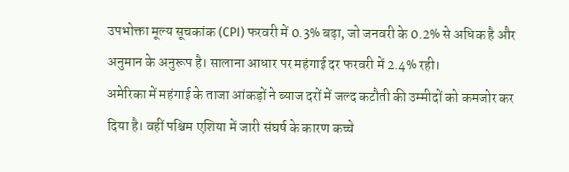उपभोक्ता मूल्य सूचकांक (CPI) फरवरी में 0.3% बढ़ा, जो जनवरी के 0.2% से अधिक है और अनुमान के अनुरूप है। सालाना आधार पर महंगाई दर फरवरी में 2.4% रही।
अमेरिका में महंगाई के ताजा आंकड़ों ने ब्याज दरों में जल्द कटौती की उम्मीदों को कमजोर कर दिया है। वहीं पश्चिम एशिया में जारी संघर्ष के कारण कच्चे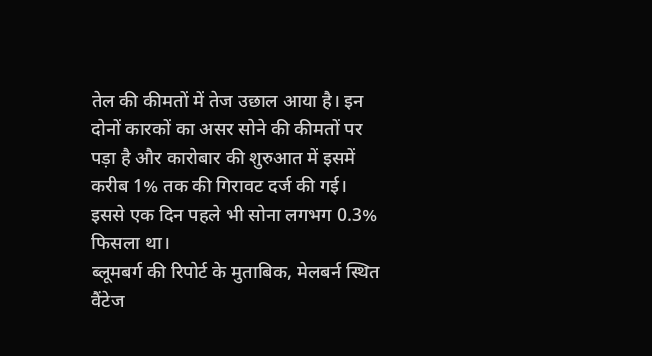तेल की कीमतों में तेज उछाल आया है। इन दोनों कारकों का असर सोने की कीमतों पर पड़ा है और कारोबार की शुरुआत में इसमें करीब 1% तक की गिरावट दर्ज की गई। इससे एक दिन पहले भी सोना लगभग 0.3% फिसला था।
ब्लूमबर्ग की रिपोर्ट के मुताबिक, मेलबर्न स्थित वैंटेज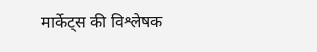मार्केट्स की विश्लेषक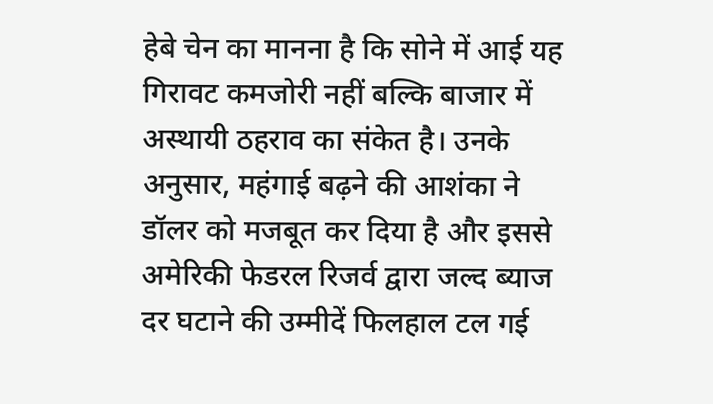हेबे चेन का मानना है कि सोने में आई यह गिरावट कमजोरी नहीं बल्कि बाजार में अस्थायी ठहराव का संकेत है। उनके अनुसार, महंगाई बढ़ने की आशंका ने डॉलर को मजबूत कर दिया है और इससे अमेरिकी फेडरल रिजर्व द्वारा जल्द ब्याज दर घटाने की उम्मीदें फिलहाल टल गई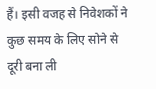हैं। इसी वजह से निवेशकों ने कुछ समय के लिए सोने से दूरी बना ली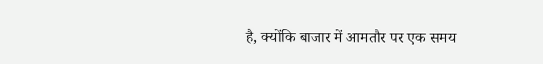है, क्योंकि बाजार में आमतौर पर एक समय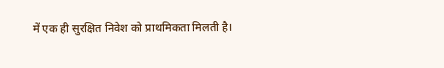में एक ही सुरक्षित निवेश को प्राथमिकता मिलती है।